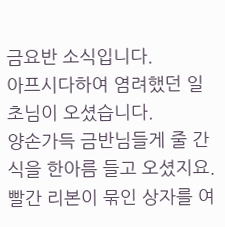금요반 소식입니다.
아프시다하여 염려했던 일초님이 오셨습니다.
양손가득 금반님들게 줄 간식을 한아름 들고 오셨지요.
빨간 리본이 묶인 상자를 여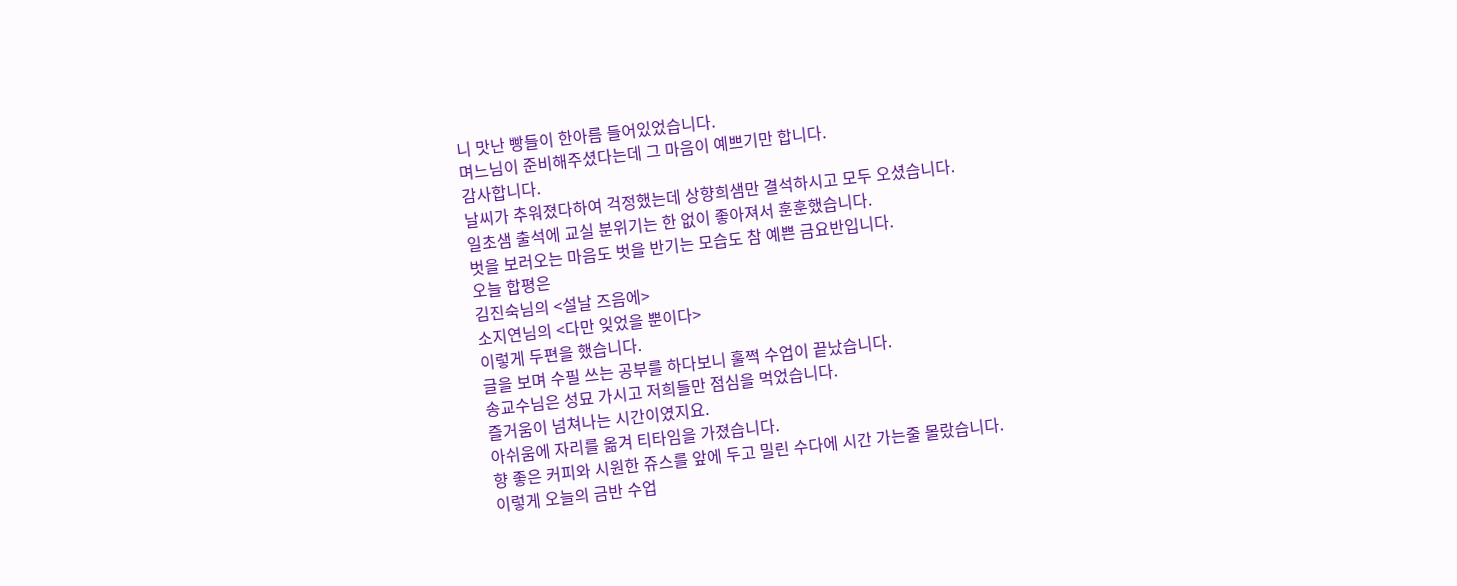니 맛난 빵들이 한아름 들어있었습니다.
며느님이 준비해주셨다는데 그 마음이 예쁘기만 합니다.
감사합니다.
날씨가 추워졌다하여 걱정했는데 상향희샘만 결석하시고 모두 오셨습니다.
일초샘 출석에 교실 분위기는 한 없이 좋아져서 훈훈했습니다.
벗을 보러오는 마음도 벗을 반기는 모습도 참 예쁜 금요반입니다.
오늘 합평은
김진숙님의 <설날 즈음에>
소지연님의 <다만 잊었을 뿐이다>
이렇게 두편을 했습니다.
글을 보며 수필 쓰는 공부를 하다보니 훌쩍 수업이 끝났습니다.
송교수님은 성묘 가시고 저희들만 점심을 먹었습니다.
즐거움이 넘쳐나는 시간이였지요.
아쉬움에 자리를 옮겨 티타임을 가졌습니다.
향 좋은 커피와 시원한 쥬스를 앞에 두고 밀린 수다에 시간 가는줄 몰랐습니다.
이렇게 오늘의 금반 수업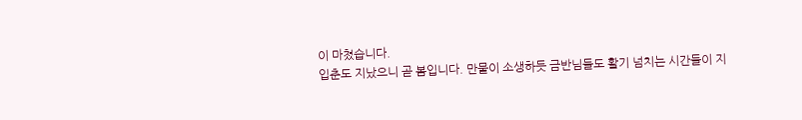이 마쳤습니다.
입춘도 지났으니 곧 봄입니다. 만물이 소생하듯 금반님들도 활기 넘치는 시간들이 지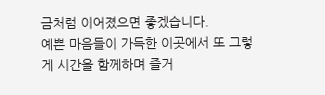금처럼 이어졌으면 좋겠습니다.
예쁜 마음들이 가득한 이곳에서 또 그렇게 시간을 함께하며 즐거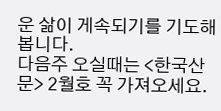운 삶이 게속되기를 기도해 봅니다.
다음주 오실때는 <한국산문> 2월호 꼭 가져오세요.